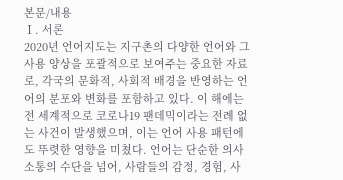본문/내용
Ⅰ. 서론
2020년 언어지도는 지구촌의 다양한 언어와 그 사용 양상을 포괄적으로 보여주는 중요한 자료로, 각국의 문화적, 사회적 배경을 반영하는 언어의 분포와 변화를 포함하고 있다. 이 해에는 전 세계적으로 코로나19 팬데믹이라는 전례 없는 사건이 발생했으며, 이는 언어 사용 패턴에도 뚜렷한 영향을 미쳤다. 언어는 단순한 의사소통의 수단을 넘어, 사람들의 감정, 경험, 사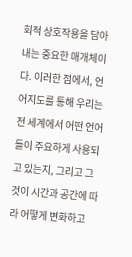회적 상호작용을 담아내는 중요한 매개체이다. 이러한 점에서, 언어지도를 통해 우리는 전 세계에서 어떤 언어들이 주요하게 사용되고 있는지, 그리고 그것이 시간과 공간에 따라 어떻게 변화하고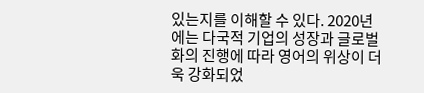있는지를 이해할 수 있다. 2020년에는 다국적 기업의 성장과 글로벌화의 진행에 따라 영어의 위상이 더욱 강화되었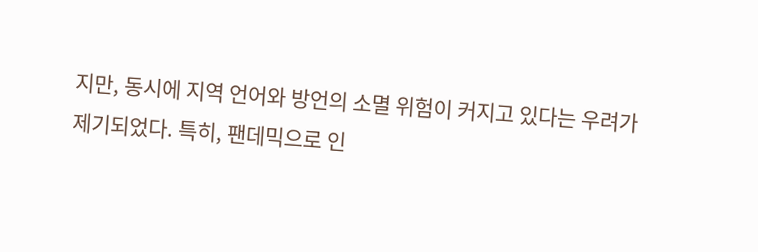지만, 동시에 지역 언어와 방언의 소멸 위험이 커지고 있다는 우려가 제기되었다. 특히, 팬데믹으로 인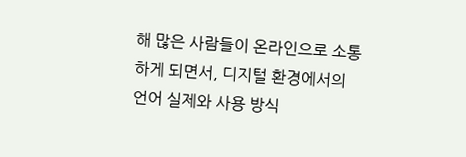해 많은 사람들이 온라인으로 소통하게 되면서, 디지털 환경에서의 언어 실제와 사용 방식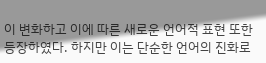이 변화하고 이에 따른 새로운 언어적 표현 또한 등장하였다. 하지만 이는 단순한 언어의 진화로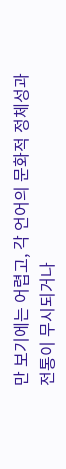만 보기에는 어렵고, 각 언어의 문화적 정체성과 전통이 무시되거나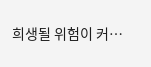희생될 위험이 커…